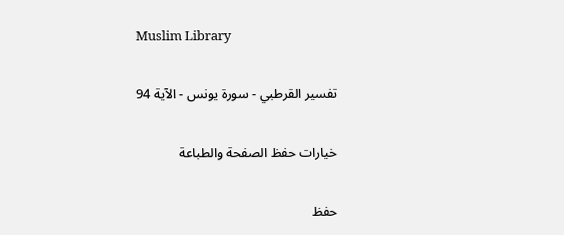Muslim Library

تفسير القرطبي - سورة يونس - الآية 94

خيارات حفظ الصفحة والطباعة

حفظ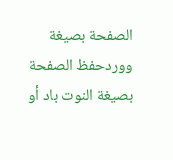الصفحة بصيغة ووردحفظ الصفحة بصيغة النوت باد أو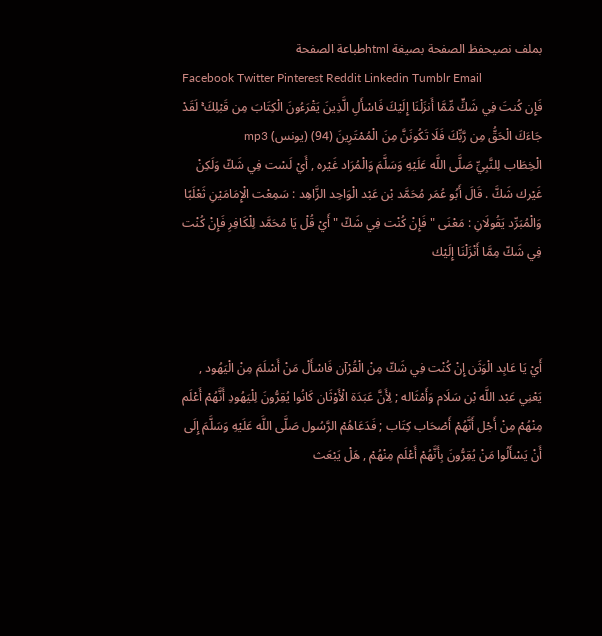بملف نصيحفظ الصفحة بصيغة htmlطباعة الصفحة
Facebook Twitter Pinterest Reddit Linkedin Tumblr Email
فَإِن كُنتَ فِي شَكٍّ مِّمَّا أَنزَلْنَا إِلَيْكَ فَاسْأَلِ الَّذِينَ يَقْرَءُونَ الْكِتَابَ مِن قَبْلِكَ ۚ لَقَدْ جَاءَكَ الْحَقُّ مِن رَّبِّكَ فَلَا تَكُونَنَّ مِنَ الْمُمْتَرِينَ (94) (يونس) mp3
الْخِطَاب لِلنَّبِيِّ صَلَّى اللَّه عَلَيْهِ وَسَلَّمَ وَالْمُرَاد غَيْره , أَيْ لَسْت فِي شَكّ وَلَكِنْ غَيْرك شَكَّ . قَالَ أَبُو عُمَر مُحَمَّد بْن عَبْد الْوَاحِد الزَّاهِد : سَمِعْت الْإِمَامَيْنِ ثَعْلَبًا وَالْمُبَرِّد يَقُولَانِ : مَعْنَى " فَإِنْ كُنْت فِي شَكّ " أَيْ قُلْ يَا مُحَمَّد لِلْكَافِرِ فَإِنْ كُنْت فِي شَكّ مِمَّا أَنْزَلْنَا إِلَيْك



أَيْ يَا عَابِد الْوَثَن إِنْ كُنْت فِي شَكّ مِنْ الْقُرْآن فَاسْأَلْ مَنْ أَسْلَمَ مِنْ الْيَهُود , يَعْنِي عَبْد اللَّه بْن سَلَام وَأَمْثَاله ; لِأَنَّ عَبَدَة الْأَوْثَان كَانُوا يُقِرُّونَ لِلْيَهُودِ أَنَّهُمْ أَعْلَم مِنْهُمْ مِنْ أَجْل أَنَّهُمْ أَصْحَاب كِتَاب ; فَدَعَاهُمْ الرَّسُول صَلَّى اللَّه عَلَيْهِ وَسَلَّمَ إِلَى أَنْ يَسْأَلُوا مَنْ يُقِرُّونَ بِأَنَّهُمْ أَعْلَم مِنْهُمْ , هَلْ يَبْعَث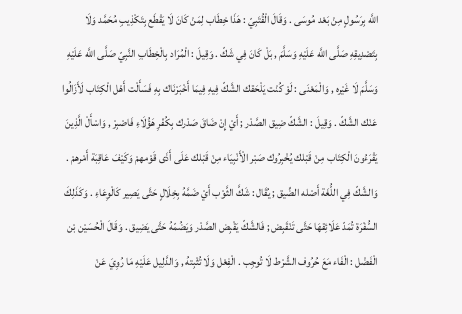اللَّه بِرَسُولٍ مِنْ بَعْد مُوسَى . وَقَالَ الْقُتَبِيّ : هَذَا خِطَاب لِمَنْ كَانَ لَا يَقْطَع بِتَكْذِيبِ مُحَمَّد وَلَا بِتَصْدِيقِهِ صَلَّى اللَّه عَلَيْهِ وَسَلَّمَ , بَلْ كَانَ فِي شَكّ . وَقِيلَ : الْمُرَاد بِالْخِطَابِ النَّبِيّ صَلَّى اللَّه عَلَيْهِ وَسَلَّمَ لَا غَيْره , وَالْمَعْنَى : لَوْ كُنْت يَلْحَقك الشَّكّ فِيهِ فِيمَا أَخْبَرْنَاك بِهِ فَسَأَلْت أَهْل الْكِتَاب لَأَزَالُوا عَنْك الشَّكّ . وَقِيلَ : الشَّكّ ضِيق الصَّدْر ; أَيْ إِنْ ضَاقَ صَدْرك بِكُفْرِ هَؤُلَاءِ فَاصْبِرْ , وَاسْأَلْ الَّذِينَ يَقْرَءُونَ الْكِتَاب مِنْ قَبْلك يُخْبِرُوك صَبْر الْأَنْبِيَاء مِنْ قَبْلك عَلَى أَذَى قَوْمهمْ وَكَيْفَ عَاقِبَة أَمْرهمْ . وَالشَّكّ فِي اللُّغَة أَصْله الضِّيق ; يُقَال : شَكَّ الثَّوْب أَيْ ضَمَّهُ بِخِلَالٍ حَتَّى يَصِير كَالْوِعَاءِ . وَكَذَلِكَ السُّفْرَة تُمَدّ عَلَائِقهَا حَتَّى تَنْقَبِض ; فَالشَّكّ يَقْبِض الصَّدْر وَيَضُمّهُ حَتَّى يَضِيق . وَقَالَ الْحُسَيْن بْن الْفَضْل : الْفَاء مَعَ حُرُوف الشَّرْط لَا تُوجِب . الْفِعْل وَلَا تُثْبِتهُ , وَالدَّلِيل عَلَيْهِ مَا رُوِيَ عَنْ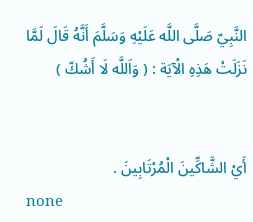النَّبِيّ صَلَّى اللَّه عَلَيْهِ وَسَلَّمَ أَنَّهُ قَالَ لَمَّا نَزَلَتْ هَذِهِ الْآيَة : ( وَاَللَّه لَا أَشُكّ )


أَيْ الشَّاكِّينَ الْمُرْتَابِينَ .
none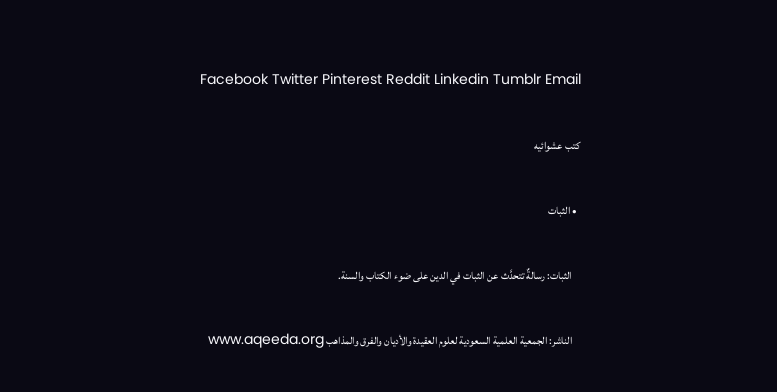Facebook Twitter Pinterest Reddit Linkedin Tumblr Email

كتب عشوائيه

  • الثبات

    الثبات: رسالةٌ تتحدَّث عن الثبات في الدين على ضوء الكتاب والسنة.

    الناشر: الجمعية العلمية السعودية لعلوم العقيدة والأديان والفرق والمذاهب www.aqeeda.org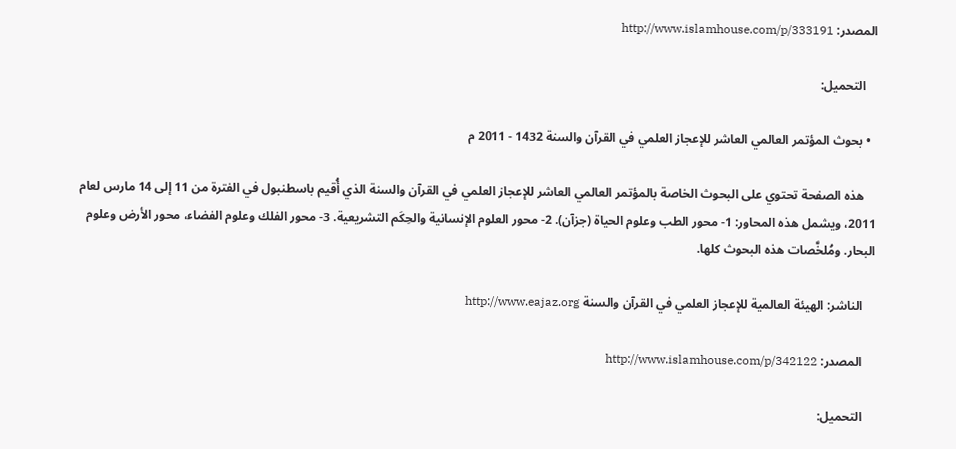المصدر: http://www.islamhouse.com/p/333191

    التحميل:

  • بحوث المؤتمر العالمي العاشر للإعجاز العلمي في القرآن والسنة 1432 - 2011 م

    هذه الصفحة تحتوي على البحوث الخاصة بالمؤتمر العالمي العاشر للإعجاز العلمي في القرآن والسنة الذي أُقيم باسطنبول في الفترة من 11 إلى 14 مارس لعام 2011، ويشمل هذه المحاور: 1- محور الطب وعلوم الحياة (جزآن). 2- محور العلوم الإنسانية والحِكَم التشريعية. 3- محور الفلك وعلوم الفضاء، محور الأرض وعلوم البحار. ومُلخَّصات هذه البحوث كلها.

    الناشر: الهيئة العالمية للإعجاز العلمي في القرآن والسنة http://www.eajaz.org

    المصدر: http://www.islamhouse.com/p/342122

    التحميل: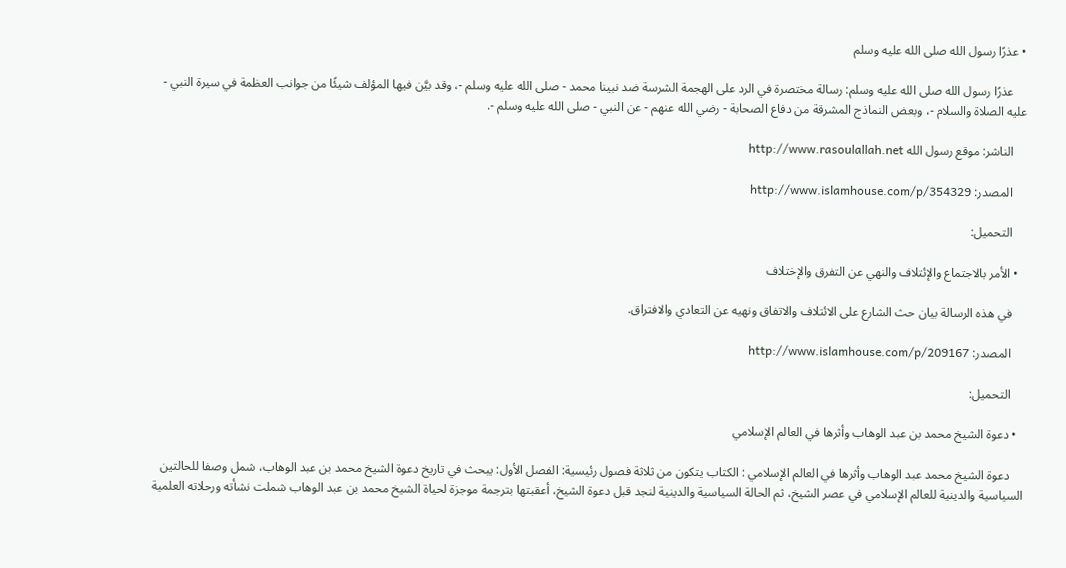• عذرًا رسول الله صلى الله عليه وسلم

    عذرًا رسول الله صلى الله عليه وسلم: رسالة مختصرة في الرد على الهجمة الشرسة ضد نبينا محمد - صلى الله عليه وسلم -، وقد بيَّن فيها المؤلف شيئًا من جوانب العظمة في سيرة النبي - عليه الصلاة والسلام -، وبعض النماذج المشرقة من دفاع الصحابة - رضي الله عنهم - عن النبي - صلى الله عليه وسلم -.

    الناشر: موقع رسول الله http://www.rasoulallah.net

    المصدر: http://www.islamhouse.com/p/354329

    التحميل:

  • الأمر بالاجتماع والإئتلاف والنهي عن التفرق والإختلاف

    في هذه الرسالة بيان حث الشارع على الائتلاف والاتفاق ونهيه عن التعادي والافتراق.

    المصدر: http://www.islamhouse.com/p/209167

    التحميل:

  • دعوة الشيخ محمد بن عبد الوهاب وأثرها في العالم الإسلامي

    دعوة الشيخ محمد عبد الوهاب وأثرها في العالم الإسلامي : الكتاب يتكون من ثلاثة فصول رئيسية: الفصل الأول: يبحث في تاريخ دعوة الشيخ محمد بن عبد الوهاب، شمل وصفا للحالتين السياسية والدينية للعالم الإسلامي في عصر الشيخ، ثم الحالة السياسية والدينية لنجد قبل دعوة الشيخ، أعقبتها بترجمة موجزة لحياة الشيخ محمد بن عبد الوهاب شملت نشأته ورحلاته العلمية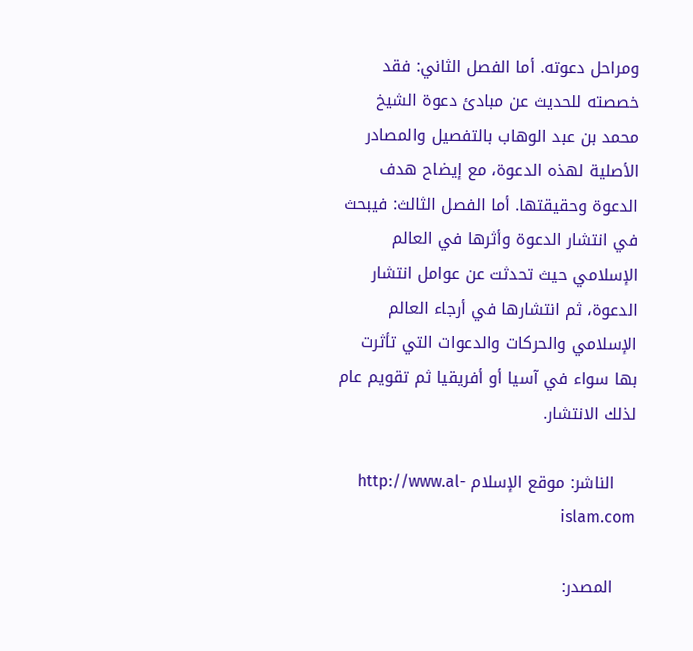ومراحل دعوته. أما الفصل الثاني: فقد خصصته للحديث عن مبادئ دعوة الشيخ محمد بن عبد الوهاب بالتفصيل والمصادر الأصلية لهذه الدعوة، مع إيضاح هدف الدعوة وحقيقتها. أما الفصل الثالث: فيبحث في انتشار الدعوة وأثرها في العالم الإسلامي حيث تحدثت عن عوامل انتشار الدعوة، ثم انتشارها في أرجاء العالم الإسلامي والحركات والدعوات التي تأثرت بها سواء في آسيا أو أفريقيا ثم تقويم عام لذلك الانتشار.

    الناشر: موقع الإسلام http://www.al-islam.com

    المصدر: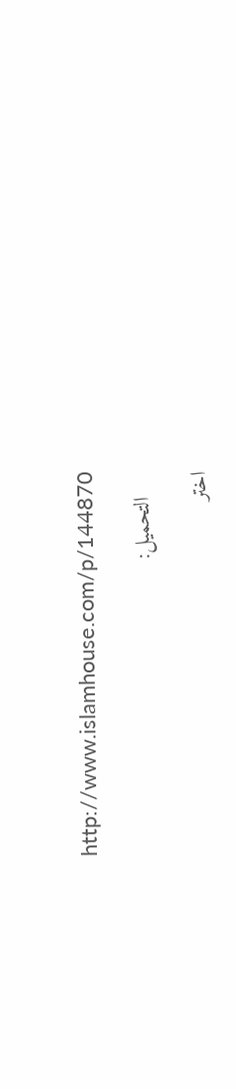http://www.islamhouse.com/p/144870

    التحميل:

اختر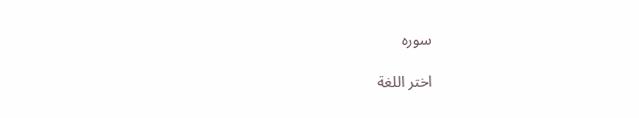سوره

اختر اللغة